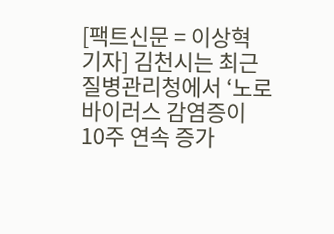[팩트신문 = 이상혁 기자] 김천시는 최근 질병관리청에서 ‘노로바이러스 감염증이 10주 연속 증가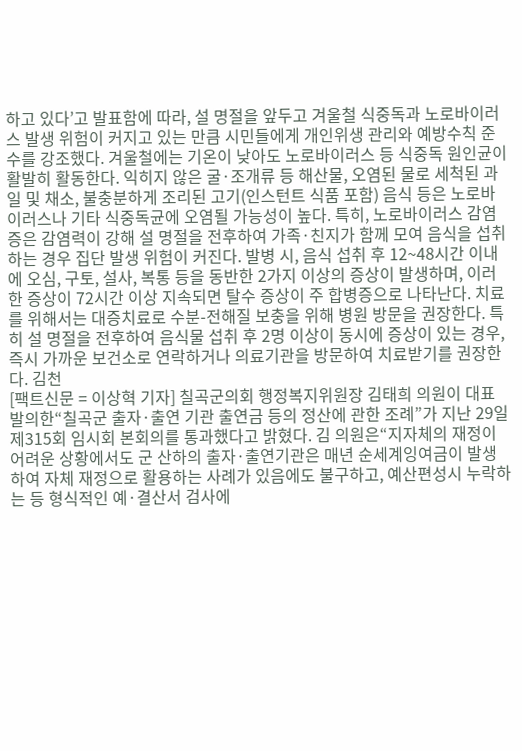하고 있다’고 발표함에 따라, 설 명절을 앞두고 겨울철 식중독과 노로바이러스 발생 위험이 커지고 있는 만큼 시민들에게 개인위생 관리와 예방수칙 준수를 강조했다. 겨울철에는 기온이 낮아도 노로바이러스 등 식중독 원인균이 활발히 활동한다. 익히지 않은 굴·조개류 등 해산물, 오염된 물로 세척된 과일 및 채소, 불충분하게 조리된 고기(인스턴트 식품 포함) 음식 등은 노로바이러스나 기타 식중독균에 오염될 가능성이 높다. 특히, 노로바이러스 감염증은 감염력이 강해 설 명절을 전후하여 가족·친지가 함께 모여 음식을 섭취하는 경우 집단 발생 위험이 커진다. 발병 시, 음식 섭취 후 12~48시간 이내에 오심, 구토, 설사, 복통 등을 동반한 2가지 이상의 증상이 발생하며, 이러한 증상이 72시간 이상 지속되면 탈수 증상이 주 합병증으로 나타난다. 치료를 위해서는 대증치료로 수분-전해질 보충을 위해 병원 방문을 권장한다. 특히 설 명절을 전후하여 음식물 섭취 후 2명 이상이 동시에 증상이 있는 경우, 즉시 가까운 보건소로 연락하거나 의료기관을 방문하여 치료받기를 권장한다. 김천
[팩트신문 = 이상혁 기자] 칠곡군의회 행정복지위원장 김태희 의원이 대표 발의한“칠곡군 출자·출연 기관 출연금 등의 정산에 관한 조례”가 지난 29일 제315회 임시회 본회의를 통과했다고 밝혔다. 김 의원은“지자체의 재정이 어려운 상황에서도 군 산하의 출자·출연기관은 매년 순세계잉여금이 발생하여 자체 재정으로 활용하는 사례가 있음에도 불구하고, 예산편성시 누락하는 등 형식적인 예·결산서 검사에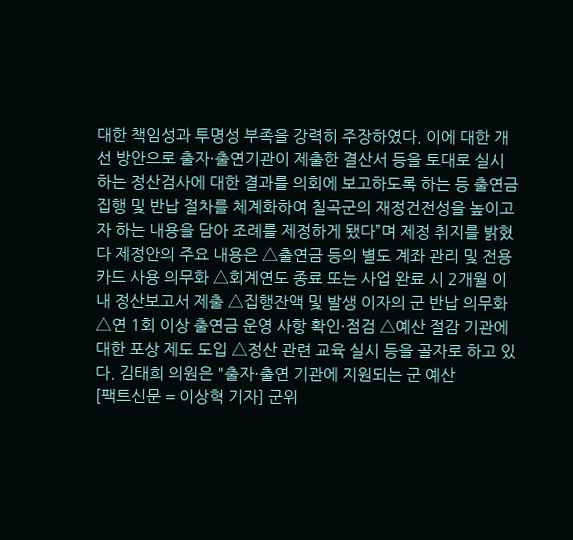대한 책임성과 투명성 부족을 강력히 주장하였다. 이에 대한 개선 방안으로 출자·출연기관이 제출한 결산서 등을 토대로 실시하는 정산검사에 대한 결과를 의회에 보고하도록 하는 등 출연금 집행 및 반납 절차를 체계화하여 칠곡군의 재정건전성을 높이고자 하는 내용을 담아 조례를 제정하게 됐다”며 제정 취지를 밝혔다 제정안의 주요 내용은 △출연금 등의 별도 계좌 관리 및 전용카드 사용 의무화 △회계연도 종료 또는 사업 완료 시 2개월 이내 정산보고서 제출 △집행잔액 및 발생 이자의 군 반납 의무화 △연 1회 이상 출연금 운영 사항 확인·점검 △예산 절감 기관에 대한 포상 제도 도입 △정산 관련 교육 실시 등을 골자로 하고 있다. 김태희 의원은 "출자·출연 기관에 지원되는 군 예산
[팩트신문 = 이상혁 기자] 군위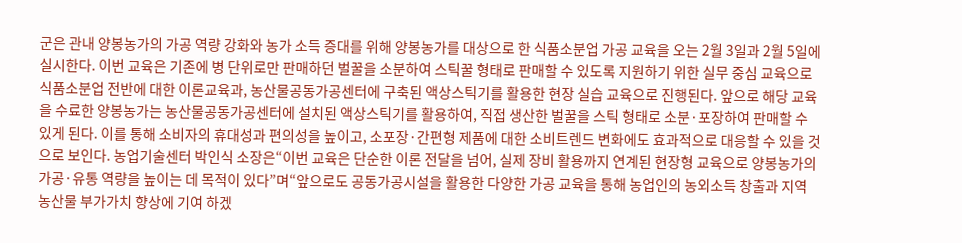군은 관내 양봉농가의 가공 역량 강화와 농가 소득 증대를 위해 양봉농가를 대상으로 한 식품소분업 가공 교육을 오는 2월 3일과 2월 5일에 실시한다. 이번 교육은 기존에 병 단위로만 판매하던 벌꿀을 소분하여 스틱꿀 형태로 판매할 수 있도록 지원하기 위한 실무 중심 교육으로 식품소분업 전반에 대한 이론교육과, 농산물공동가공센터에 구축된 액상스틱기를 활용한 현장 실습 교육으로 진행된다. 앞으로 해당 교육을 수료한 양봉농가는 농산물공동가공센터에 설치된 액상스틱기를 활용하여, 직접 생산한 벌꿀을 스틱 형태로 소분·포장하여 판매할 수 있게 된다. 이를 통해 소비자의 휴대성과 편의성을 높이고, 소포장·간편형 제품에 대한 소비트렌드 변화에도 효과적으로 대응할 수 있을 것으로 보인다. 농업기술센터 박인식 소장은“이번 교육은 단순한 이론 전달을 넘어, 실제 장비 활용까지 연계된 현장형 교육으로 양봉농가의 가공·유통 역량을 높이는 데 목적이 있다”며“앞으로도 공동가공시설을 활용한 다양한 가공 교육을 통해 농업인의 농외소득 창출과 지역 농산물 부가가치 향상에 기여 하겠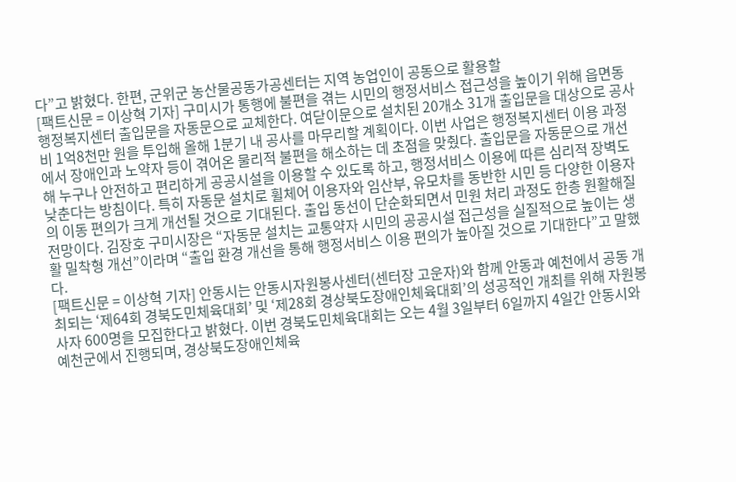다”고 밝혔다. 한편, 군위군 농산물공동가공센터는 지역 농업인이 공동으로 활용할
[팩트신문 = 이상혁 기자] 구미시가 통행에 불편을 겪는 시민의 행정서비스 접근성을 높이기 위해 읍면동 행정복지센터 출입문을 자동문으로 교체한다. 여닫이문으로 설치된 20개소 31개 출입문을 대상으로 공사비 1억8천만 원을 투입해 올해 1분기 내 공사를 마무리할 계획이다. 이번 사업은 행정복지센터 이용 과정에서 장애인과 노약자 등이 겪어온 물리적 불편을 해소하는 데 초점을 맞췄다. 출입문을 자동문으로 개선해 누구나 안전하고 편리하게 공공시설을 이용할 수 있도록 하고, 행정서비스 이용에 따른 심리적 장벽도 낮춘다는 방침이다. 특히 자동문 설치로 휠체어 이용자와 임산부, 유모차를 동반한 시민 등 다양한 이용자의 이동 편의가 크게 개선될 것으로 기대된다. 출입 동선이 단순화되면서 민원 처리 과정도 한층 원활해질 전망이다. 김장호 구미시장은 “자동문 설치는 교통약자 시민의 공공시설 접근성을 실질적으로 높이는 생활 밀착형 개선”이라며 “출입 환경 개선을 통해 행정서비스 이용 편의가 높아질 것으로 기대한다”고 말했다.
[팩트신문 = 이상혁 기자] 안동시는 안동시자원봉사센터(센터장 고운자)와 함께 안동과 예천에서 공동 개최되는 ‘제64회 경북도민체육대회’ 및 ‘제28회 경상북도장애인체육대회’의 성공적인 개최를 위해 자원봉사자 600명을 모집한다고 밝혔다. 이번 경북도민체육대회는 오는 4월 3일부터 6일까지 4일간 안동시와 예천군에서 진행되며, 경상북도장애인체육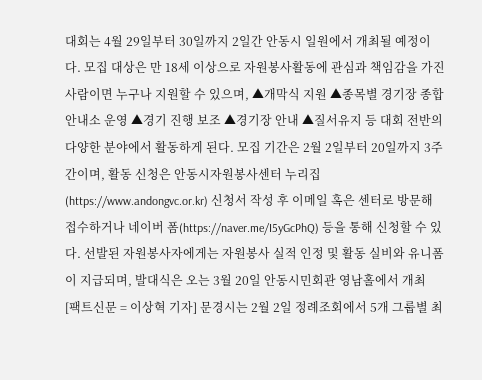대회는 4월 29일부터 30일까지 2일간 안동시 일원에서 개최될 예정이다. 모집 대상은 만 18세 이상으로 자원봉사활동에 관심과 책임감을 가진 사람이면 누구나 지원할 수 있으며, ▲개막식 지원 ▲종목별 경기장 종합안내소 운영 ▲경기 진행 보조 ▲경기장 안내 ▲질서유지 등 대회 전반의 다양한 분야에서 활동하게 된다. 모집 기간은 2월 2일부터 20일까지 3주간이며, 활동 신청은 안동시자원봉사센터 누리집(https://www.andongvc.or.kr) 신청서 작성 후 이메일 혹은 센터로 방문해 접수하거나 네이버 폼(https://naver.me/I5yGcPhQ) 등을 통해 신청할 수 있다. 선발된 자원봉사자에게는 자원봉사 실적 인정 및 활동 실비와 유니폼이 지급되며, 발대식은 오는 3월 20일 안동시민회관 영남홀에서 개최
[팩트신문 = 이상혁 기자] 문경시는 2월 2일 정례조회에서 5개 그룹별 최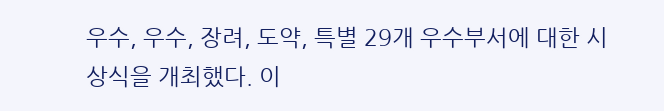우수, 우수, 장려, 도약, 특별 29개 우수부서에 대한 시상식을 개최했다. 이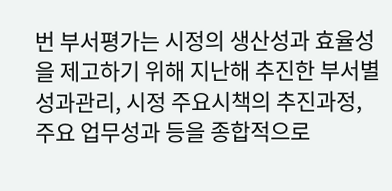번 부서평가는 시정의 생산성과 효율성을 제고하기 위해 지난해 추진한 부서별 성과관리, 시정 주요시책의 추진과정, 주요 업무성과 등을 종합적으로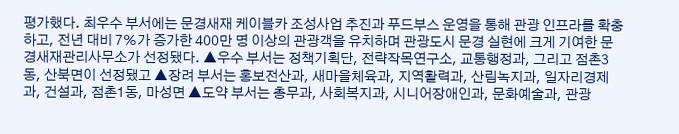평가했다. 최우수 부서에는 문경새재 케이블카 조성사업 추진과 푸드부스 운영을 통해 관광 인프라를 확충하고, 전년 대비 7%가 증가한 400만 명 이상의 관광객을 유치하며 관광도시 문경 실현에 크게 기여한 문경새재관리사무소가 선정됐다. ▲우수 부서는 정책기획단, 전략작목연구소, 교통행정과, 그리고 점촌3동, 산북면이 선정됐고 ▲장려 부서는 홍보전산과, 새마을체육과, 지역활력과, 산림녹지과, 일자리경제과, 건설과, 점촌1동, 마성면 ▲도약 부서는 총무과, 사회복지과, 시니어장애인과, 문화예술과, 관광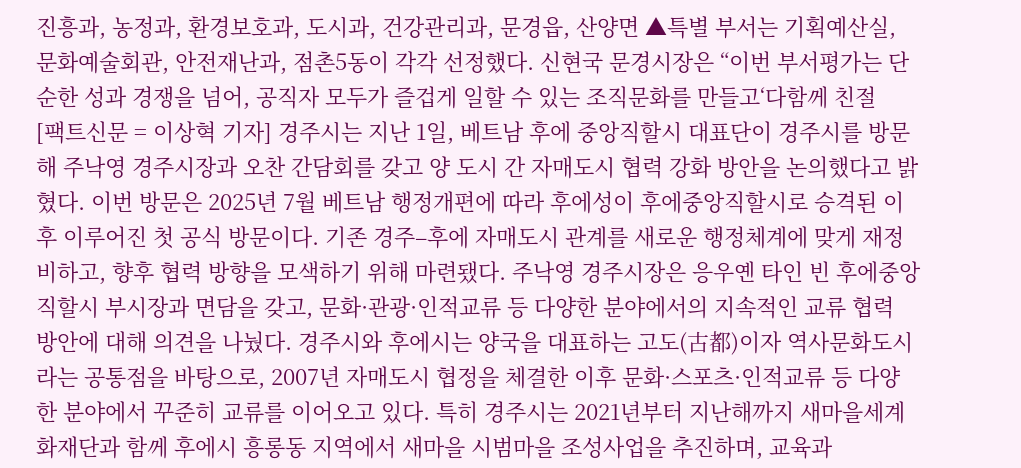진흥과, 농정과, 환경보호과, 도시과, 건강관리과, 문경읍, 산양면 ▲특별 부서는 기획예산실, 문화예술회관, 안전재난과, 점촌5동이 각각 선정했다. 신현국 문경시장은 “이번 부서평가는 단순한 성과 경쟁을 넘어, 공직자 모두가 즐겁게 일할 수 있는 조직문화를 만들고‘다함께 친절
[팩트신문 = 이상혁 기자] 경주시는 지난 1일, 베트남 후에 중앙직할시 대표단이 경주시를 방문해 주낙영 경주시장과 오찬 간담회를 갖고 양 도시 간 자매도시 협력 강화 방안을 논의했다고 밝혔다. 이번 방문은 2025년 7월 베트남 행정개편에 따라 후에성이 후에중앙직할시로 승격된 이후 이루어진 첫 공식 방문이다. 기존 경주–후에 자매도시 관계를 새로운 행정체계에 맞게 재정비하고, 향후 협력 방향을 모색하기 위해 마련됐다. 주낙영 경주시장은 응우옌 타인 빈 후에중앙직할시 부시장과 면담을 갖고, 문화·관광·인적교류 등 다양한 분야에서의 지속적인 교류 협력 방안에 대해 의견을 나눴다. 경주시와 후에시는 양국을 대표하는 고도(古都)이자 역사문화도시라는 공통점을 바탕으로, 2007년 자매도시 협정을 체결한 이후 문화·스포츠·인적교류 등 다양한 분야에서 꾸준히 교류를 이어오고 있다. 특히 경주시는 2021년부터 지난해까지 새마을세계화재단과 함께 후에시 흥롱동 지역에서 새마을 시범마을 조성사업을 추진하며, 교육과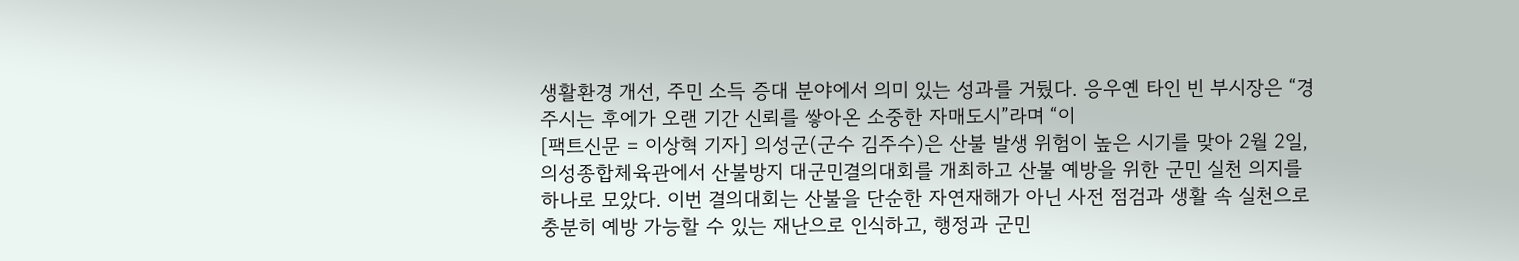생활환경 개선, 주민 소득 증대 분야에서 의미 있는 성과를 거뒀다. 응우옌 타인 빈 부시장은 “경주시는 후에가 오랜 기간 신뢰를 쌓아온 소중한 자매도시”라며 “이
[팩트신문 = 이상혁 기자] 의성군(군수 김주수)은 산불 발생 위험이 높은 시기를 맞아 2월 2일, 의성종합체육관에서 산불방지 대군민결의대회를 개최하고 산불 예방을 위한 군민 실천 의지를 하나로 모았다. 이번 결의대회는 산불을 단순한 자연재해가 아닌 사전 점검과 생활 속 실천으로 충분히 예방 가능할 수 있는 재난으로 인식하고, 행정과 군민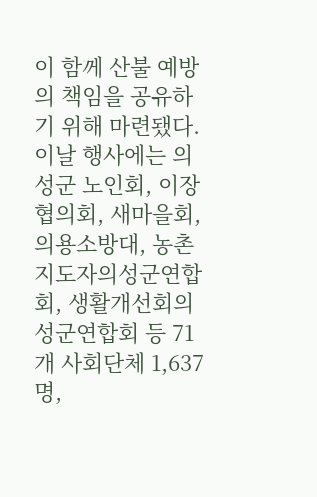이 함께 산불 예방의 책임을 공유하기 위해 마련됐다. 이날 행사에는 의성군 노인회, 이장협의회, 새마을회, 의용소방대, 농촌지도자의성군연합회, 생활개선회의성군연합회 등 71개 사회단체 1,637명,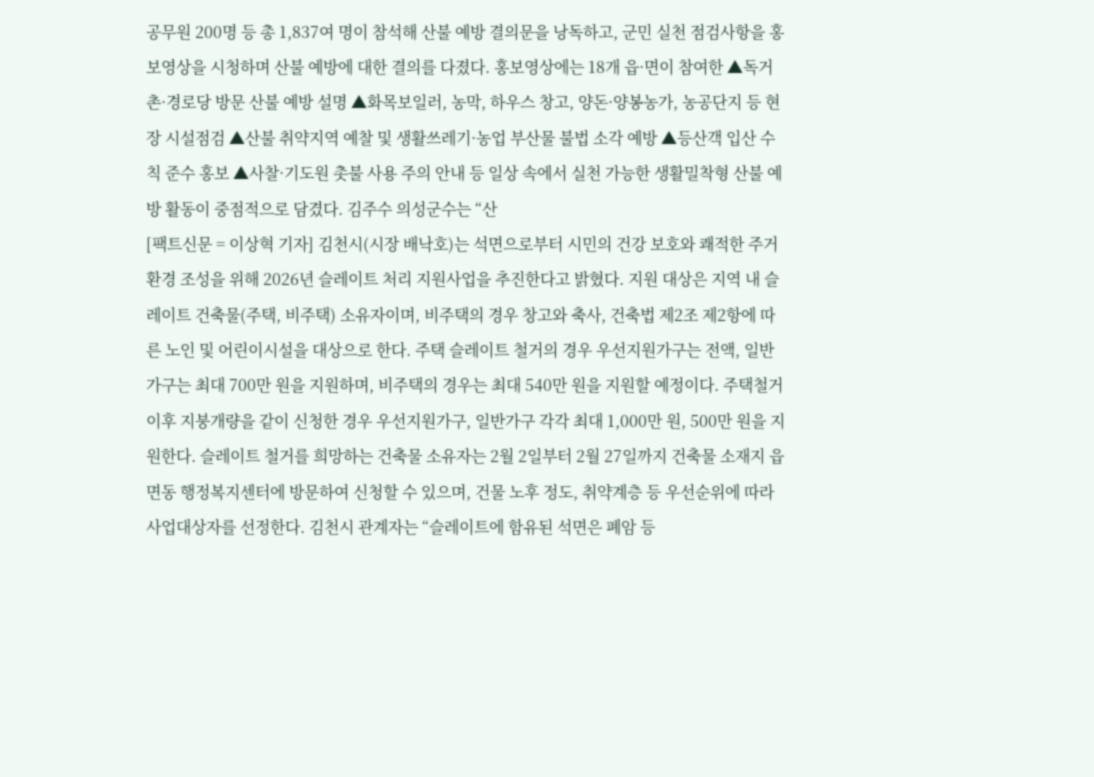공무원 200명 등 총 1,837여 명이 참석해 산불 예방 결의문을 낭독하고, 군민 실천 점검사항을 홍보영상을 시청하며 산불 예방에 대한 결의를 다졌다. 홍보영상에는 18개 읍·면이 참여한 ▲독거촌·경로당 방문 산불 예방 설명 ▲화목보일러, 농막, 하우스 창고, 양돈·양봉농가, 농공단지 등 현장 시설점검 ▲산불 취약지역 예찰 및 생활쓰레기·농업 부산물 불법 소각 예방 ▲등산객 입산 수칙 준수 홍보 ▲사찰·기도원 촛불 사용 주의 안내 등 일상 속에서 실천 가능한 생활밀착형 산불 예방 활동이 중점적으로 담겼다. 김주수 의성군수는 “산
[팩트신문 = 이상혁 기자] 김천시(시장 배낙호)는 석면으로부터 시민의 건강 보호와 쾌적한 주거환경 조성을 위해 2026년 슬레이트 처리 지원사업을 추진한다고 밝혔다. 지원 대상은 지역 내 슬레이트 건축물(주택, 비주택) 소유자이며, 비주택의 경우 창고와 축사, 건축법 제2조 제2항에 따른 노인 및 어린이시설을 대상으로 한다. 주택 슬레이트 철거의 경우 우선지원가구는 전액, 일반가구는 최대 700만 원을 지원하며, 비주택의 경우는 최대 540만 원을 지원할 예정이다. 주택철거 이후 지붕개량을 같이 신청한 경우 우선지원가구, 일반가구 각각 최대 1,000만 원, 500만 원을 지원한다. 슬레이트 철거를 희망하는 건축물 소유자는 2월 2일부터 2월 27일까지 건축물 소재지 읍면동 행정복지센터에 방문하여 신청할 수 있으며, 건물 노후 정도, 취약계층 등 우선순위에 따라 사업대상자를 선정한다. 김천시 관계자는 “슬레이트에 함유된 석면은 폐암 등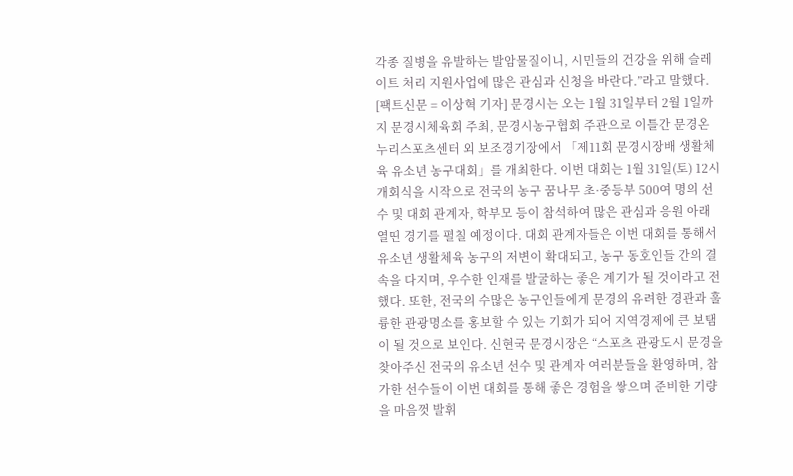각종 질병을 유발하는 발암물질이니, 시민들의 건강을 위해 슬레이트 처리 지원사업에 많은 관심과 신청을 바란다.”라고 말했다.
[팩트신문 = 이상혁 기자] 문경시는 오는 1월 31일부터 2월 1일까지 문경시체육회 주최, 문경시농구협회 주관으로 이틀간 문경온누리스포츠센터 외 보조경기장에서 「제11회 문경시장배 생활체육 유소년 농구대회」를 개최한다. 이번 대회는 1월 31일(토) 12시 개회식을 시작으로 전국의 농구 꿈나무 초·중등부 500여 명의 선수 및 대회 관계자, 학부모 등이 참석하여 많은 관심과 응원 아래 열띤 경기를 펼칠 예정이다. 대회 관계자들은 이번 대회를 통해서 유소년 생활체육 농구의 저변이 확대되고, 농구 동호인들 간의 결속을 다지며, 우수한 인재를 발굴하는 좋은 계기가 될 것이라고 전했다. 또한, 전국의 수많은 농구인들에게 문경의 유려한 경관과 훌륭한 관광명소를 홍보할 수 있는 기회가 되어 지역경제에 큰 보탬이 될 것으로 보인다. 신현국 문경시장은 “스포츠 관광도시 문경을 찾아주신 전국의 유소년 선수 및 관계자 여러분들을 환영하며, 참가한 선수들이 이번 대회를 통해 좋은 경험을 쌓으며 준비한 기량을 마음껏 발휘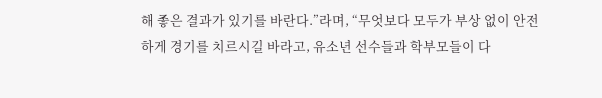해 좋은 결과가 있기를 바란다.”라며, “무엇보다 모두가 부상 없이 안전하게 경기를 치르시길 바라고, 유소년 선수들과 학부모들이 다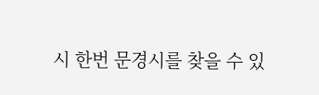시 한번 문경시를 찾을 수 있